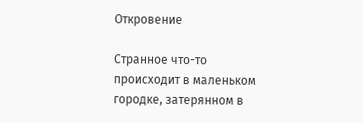Откровение

Странное что-то происходит в маленьком городке, затерянном в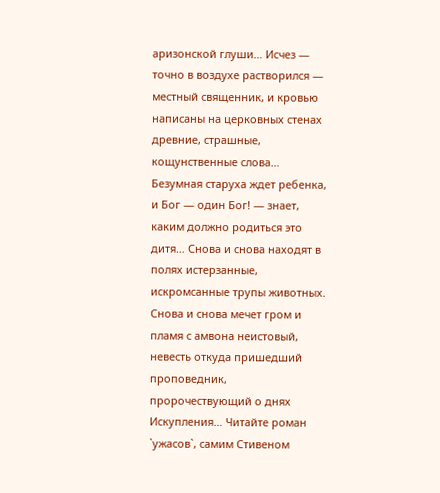аризонской глуши… Исчез — точно в воздухе растворился — местный священник, и кровью написаны на церковных стенах древние, страшные, кощунственные слова… Безумная старуха ждет ребенка, и Бог — один Бог! — знает, каким должно родиться это дитя… Снова и снова находят в полях истерзанные, искромсанные трупы животных. Снова и снова мечет гром и пламя с амвона неистовый, невесть откуда пришедший проповедник, пророчествующий о днях Искупления… Читайте роман `ужасов`, самим Стивеном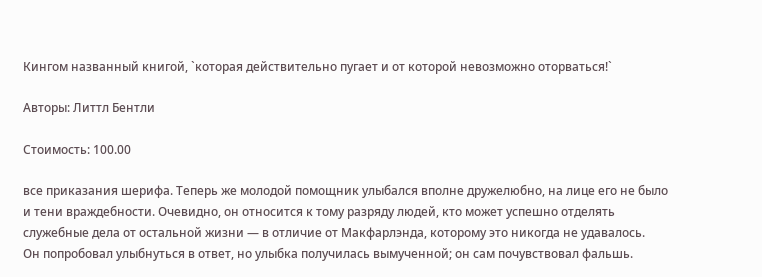Кингом названный книгой, `которая действительно пугает и от которой невозможно оторваться!`

Авторы: Литтл Бентли

Стоимость: 100.00

все приказания шерифа. Теперь же молодой помощник улыбался вполне дружелюбно, на лице его не было и тени враждебности. Очевидно, он относится к тому разряду людей, кто может успешно отделять служебные дела от остальной жизни — в отличие от Макфарлэнда, которому это никогда не удавалось.
Он попробовал улыбнуться в ответ, но улыбка получилась вымученной; он сам почувствовал фальшь.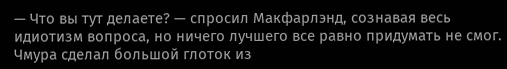— Что вы тут делаете? — спросил Макфарлэнд, сознавая весь идиотизм вопроса, но ничего лучшего все равно придумать не смог.
Чмура сделал большой глоток из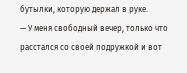бутылки, которую держал в руке.
— У меня свободный вечер, только что расстался со своей подружкой и вот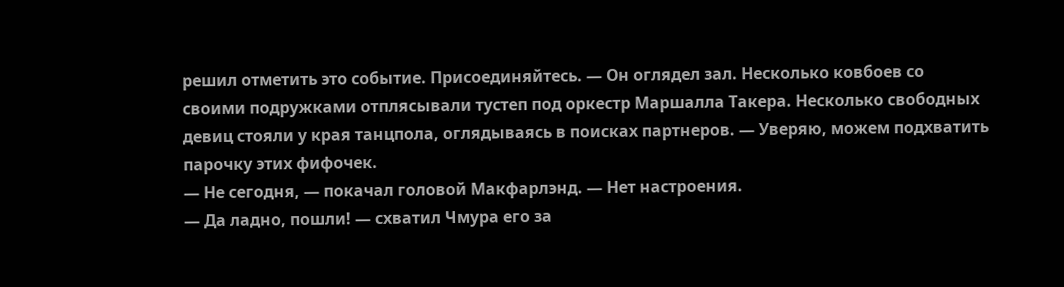решил отметить это событие. Присоединяйтесь. — Он оглядел зал. Несколько ковбоев со своими подружками отплясывали тустеп под оркестр Маршалла Такера. Несколько свободных девиц стояли у края танцпола, оглядываясь в поисках партнеров. — Уверяю, можем подхватить парочку этих фифочек.
— Не сегодня, — покачал головой Макфарлэнд. — Нет настроения.
— Да ладно, пошли! — схватил Чмура его за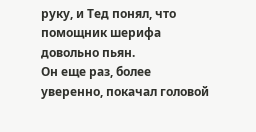руку, и Тед понял, что помощник шерифа довольно пьян.
Он еще раз, более уверенно, покачал головой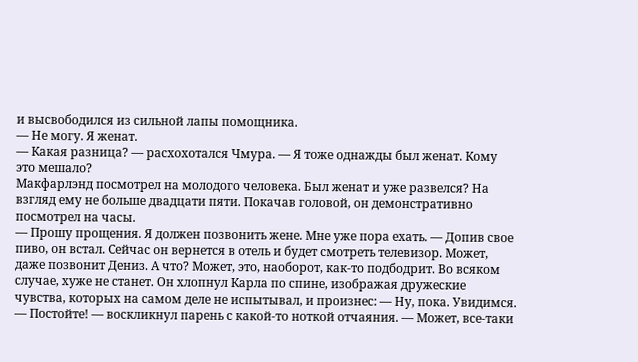и высвободился из сильной лапы помощника.
— Не могу. Я женат.
— Какая разница? — расхохотался Чмура. — Я тоже однажды был женат. Кому это мешало?
Макфарлэнд посмотрел на молодого человека. Был женат и уже развелся? На взгляд ему не больше двадцати пяти. Покачав головой, он демонстративно посмотрел на часы.
— Прошу прощения. Я должен позвонить жене. Мне уже пора ехать. — Допив свое пиво, он встал. Сейчас он вернется в отель и будет смотреть телевизор. Может, даже позвонит Дениз. А что? Может, это, наоборот, как-то подбодрит. Во всяком случае, хуже не станет. Он хлопнул Карла по спине, изображая дружеские чувства, которых на самом деле не испытывал, и произнес: — Ну, пока. Увидимся.
— Постойте! — воскликнул парень с какой-то ноткой отчаяния. — Может, все-таки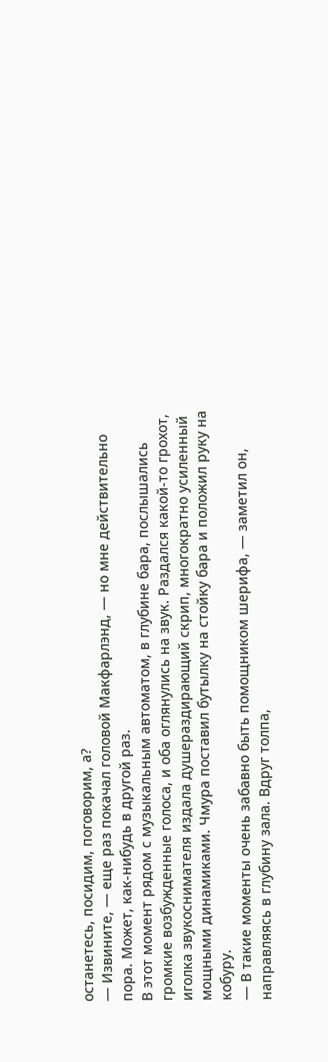останетесь, посидим, поговорим, а?
— Извините, — еще раз покачал головой Макфарлэнд, — но мне действительно пора. Может, как-нибудь в другой раз.
В этот момент рядом с музыкальным автоматом, в глубине бара, послышались громкие возбужденные голоса, и оба оглянулись на звук. Раздался какой-то грохот, иголка звукоснимателя издала душераздирающий скрип, многократно усиленный мощными динамиками. Чмура поставил бутылку на стойку бара и положил руку на кобуру.
— В такие моменты очень забавно быть помощником шерифа, — заметил он, направляясь в глубину зала. Вдруг толпа,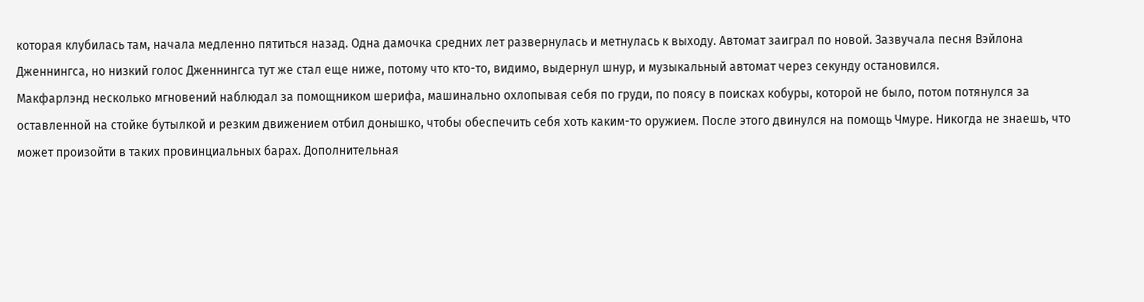которая клубилась там, начала медленно пятиться назад. Одна дамочка средних лет развернулась и метнулась к выходу. Автомат заиграл по новой. Зазвучала песня Вэйлона Дженнингса, но низкий голос Дженнингса тут же стал еще ниже, потому что кто-то, видимо, выдернул шнур, и музыкальный автомат через секунду остановился.
Макфарлэнд несколько мгновений наблюдал за помощником шерифа, машинально охлопывая себя по груди, по поясу в поисках кобуры, которой не было, потом потянулся за оставленной на стойке бутылкой и резким движением отбил донышко, чтобы обеспечить себя хоть каким-то оружием. После этого двинулся на помощь Чмуре. Никогда не знаешь, что может произойти в таких провинциальных барах. Дополнительная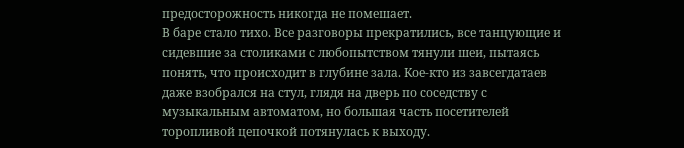предосторожность никогда не помешает.
В баре стало тихо. Все разговоры прекратились, все танцующие и сидевшие за столиками с любопытством тянули шеи, пытаясь понять, что происходит в глубине зала. Кое-кто из завсегдатаев даже взобрался на стул, глядя на дверь по соседству с музыкальным автоматом, но большая часть посетителей торопливой цепочкой потянулась к выходу.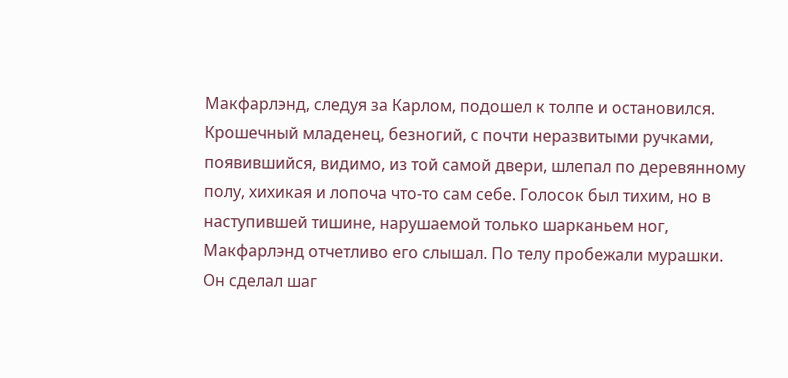Макфарлэнд, следуя за Карлом, подошел к толпе и остановился.
Крошечный младенец, безногий, с почти неразвитыми ручками, появившийся, видимо, из той самой двери, шлепал по деревянному полу, хихикая и лопоча что-то сам себе. Голосок был тихим, но в наступившей тишине, нарушаемой только шарканьем ног, Макфарлэнд отчетливо его слышал. По телу пробежали мурашки. Он сделал шаг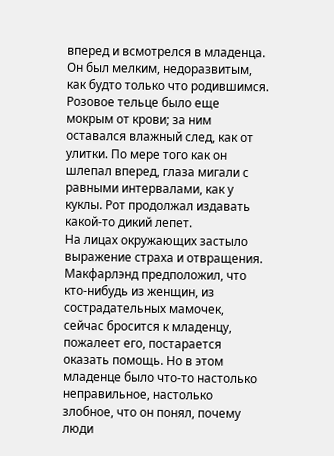вперед и всмотрелся в младенца. Он был мелким, недоразвитым, как будто только что родившимся. Розовое тельце было еще мокрым от крови; за ним оставался влажный след, как от улитки. По мере того как он шлепал вперед, глаза мигали с равными интервалами, как у куклы. Рот продолжал издавать какой-то дикий лепет.
На лицах окружающих застыло выражение страха и отвращения. Макфарлэнд предположил, что кто-нибудь из женщин, из сострадательных мамочек, сейчас бросится к младенцу, пожалеет его, постарается оказать помощь. Но в этом младенце было что-то настолько неправильное, настолько злобное, что он понял, почему люди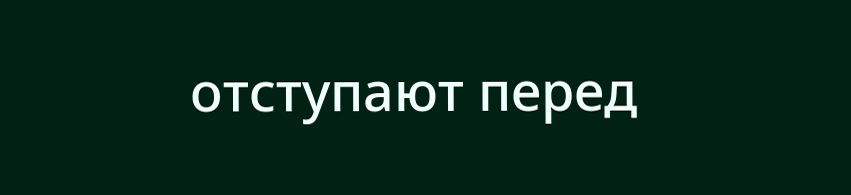отступают перед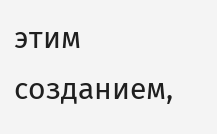этим созданием,